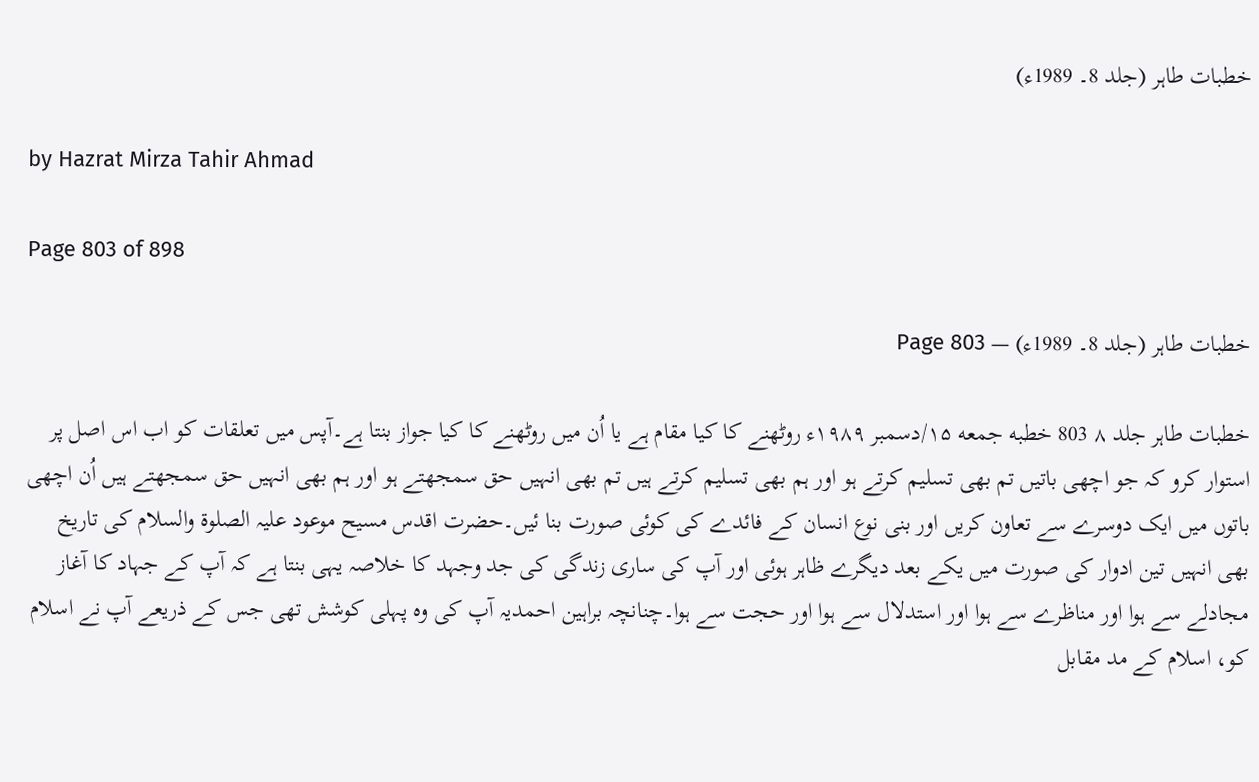خطبات طاہر (جلد 8۔ 1989ء)

by Hazrat Mirza Tahir Ahmad

Page 803 of 898

خطبات طاہر (جلد 8۔ 1989ء) — Page 803

خطبات طاہر جلد ۸ 803 خطبه جمعه ۱۵/دسمبر ۱۹۸۹ء روٹھنے کا کیا مقام ہے یا اُن میں روٹھنے کا کیا جواز بنتا ہے۔آپس میں تعلقات کو اب اس اصل پر استوار کرو کہ جو اچھی باتیں تم بھی تسلیم کرتے ہو اور ہم بھی تسلیم کرتے ہیں تم بھی انہیں حق سمجھتے ہو اور ہم بھی انہیں حق سمجھتے ہیں اُن اچھی باتوں میں ایک دوسرے سے تعاون کریں اور بنی نوع انسان کے فائدے کی کوئی صورت بنا ئیں۔حضرت اقدس مسیح موعود علیہ الصلوۃ والسلام کی تاریخ بھی انہیں تین ادوار کی صورت میں یکے بعد دیگرے ظاہر ہوئی اور آپ کی ساری زندگی کی جد وجہد کا خلاصہ یہی بنتا ہے کہ آپ کے جہاد کا آغاز مجادلے سے ہوا اور مناظرے سے ہوا اور استدلال سے ہوا اور حجت سے ہوا۔چنانچہ براہین احمدیہ آپ کی وہ پہلی کوشش تھی جس کے ذریعے آپ نے اسلام کو، اسلام کے مد مقابل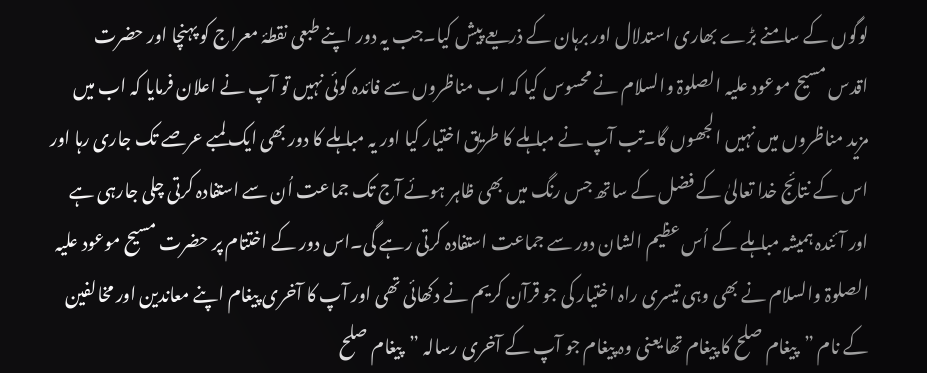لوگوں کے سامنے بڑے بھاری استدلال اور برہان کے ذریعے پیش کیا۔جب یہ دور اپنے طبعی نقطۂ معراج کو پہنچا اور حضرت اقدس مسیح موعود علیہ الصلوۃ والسلام نے محسوس کیا کہ اب مناظروں سے فائدہ کوئی نہیں تو آپ نے اعلان فرمایا کہ اب میں مزید مناظروں میں نہیں الجھوں گا۔تب آپ نے مباہلے کا طریق اختیار کیا اور یہ مباہلے کا دور بھی ایک لمبے عرصے تک جاری رہا اور اس کے نتائج خدا تعالیٰ کے فضل کے ساتھ جس رنگ میں بھی ظاہر ہوئے آج تک جماعت اُن سے استفادہ کرتی چلی جارہی ہے اور آئندہ ہمیشہ مباہلے کے اُس عظیم الشان دور سے جماعت استفادہ کرتی رہے گی۔اس دور کے اختتام پر حضرت مسیح موعود علیہ الصلوۃ والسلام نے بھی وہی تیسری راہ اختیار کی جو قرآن کریم نے دکھائی تھی اور آپ کا آخری پیغام اپنے معاندین اور مخالفین کے نام ”پیغام صلح کا پیغام تھا یعنی وہ پیغام جو آپ کے آخری رسالہ ”پیغام صلح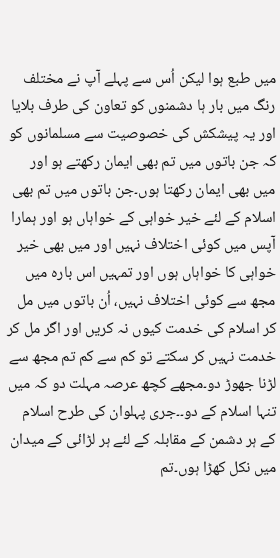میں طبع ہوا لیکن اُس سے پہلے آپ نے مختلف رنگ میں بار ہا دشمنوں کو تعاون کی طرف بلایا اور یہ پیشکش کی خصوصیت سے مسلمانوں کو کہ جن باتوں میں تم بھی ایمان رکھتے ہو اور میں بھی ایمان رکھتا ہوں۔جن باتوں میں تم بھی اسلام کے لئے خیر خواہی کے خواہاں ہو اور ہمارا آپس میں کوئی اختلاف نہیں اور میں بھی خیر خواہی کا خواہاں ہوں اور تمہیں اس بارہ میں مجھ سے کوئی اختلاف نہیں، اُن باتوں میں مل کر اسلام کی خدمت کیوں نہ کریں اور اگر مل کر خدمت نہیں کر سکتے تو کم سے کم تم مجھ سے لڑنا جھوڑ دو۔مجھے کچھ عرصہ مہلت دو کہ میں تنہا اسلام کے دو۔۔جری پہلوان کی طرح اسلام کے ہر دشمن کے مقابلہ کے لئے ہر لڑائی کے میدان میں نکل کھڑا ہوں۔تم